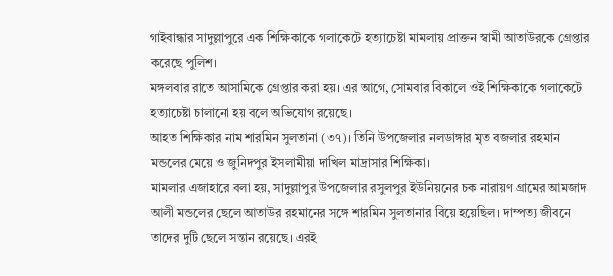গাইবান্ধার সাদুল্লাপুরে এক শিক্ষিকাকে গলাকেটে হত্যাচেষ্টা মামলায় প্রাক্তন স্বামী আতাউরকে গ্রেপ্তার করেছে পুলিশ।
মঙ্গলবার রাতে আসামিকে গ্রেপ্তার করা হয়। এর আগে, সোমবার বিকালে ওই শিক্ষিকাকে গলাকেটে হত্যাচেষ্টা চালানো হয় বলে অভিযোগ রয়েছে।
আহত শিক্ষিকার নাম শারমিন সুলতানা (৩৭)। তিনি উপজেলার নলডাঙ্গার মৃত বজলার রহমান মন্ডলের মেয়ে ও জুনিদপুর ইসলামীয়া দাখিল মাদ্রাসার শিক্ষিকা।
মামলার এজাহারে বলা হয়, সাদুল্লাপুর উপজেলার রসুলপুর ইউনিয়নের চক নারায়ণ গ্রামের আমজাদ আলী মন্ডলের ছেলে আতাউর রহমানের সঙ্গে শারমিন সুলতানার বিয়ে হয়েছিল। দাম্পত্য জীবনে তাদের দুটি ছেলে সন্তান রয়েছে। এরই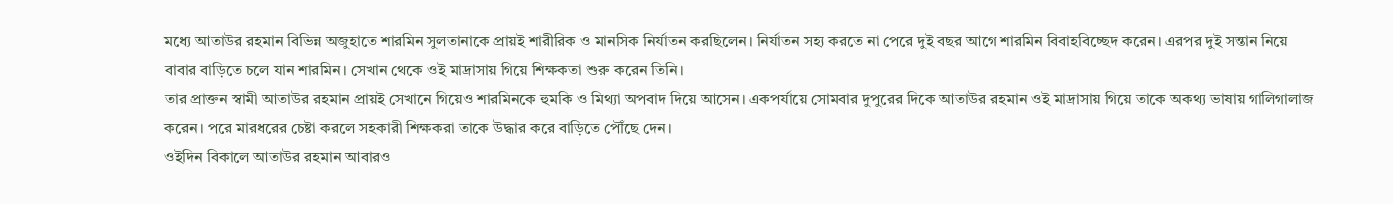মধ্যে আতাউর রহমান বিভিন্ন অজুহাতে শারমিন সুলতানাকে প্রায়ই শারীরিক ও মানসিক নির্যাতন করছিলেন। নির্যাতন সহ্য করতে না পেরে দুই বছর আগে শারমিন বিবাহবিচ্ছেদ করেন। এরপর দুই সন্তান নিয়ে বাবার বাড়িতে চলে যান শারমিন। সেখান থেকে ওই মাদ্রাসায় গিয়ে শিক্ষকতা শুরু করেন তিনি।
তার প্রাক্তন স্বামী আতাউর রহমান প্রায়ই সেখানে গিয়েও শারমিনকে হুমকি ও মিথ্যা অপবাদ দিয়ে আসেন। একপর্যায়ে সোমবার দুপুরের দিকে আতাউর রহমান ওই মাদ্রাসায় গিয়ে তাকে অকথ্য ভাষায় গালিগালাজ করেন। পরে মারধরের চেষ্টা করলে সহকারী শিক্ষকরা তাকে উদ্ধার করে বাড়িতে পৌঁছে দেন।
ওইদিন বিকালে আতাউর রহমান আবারও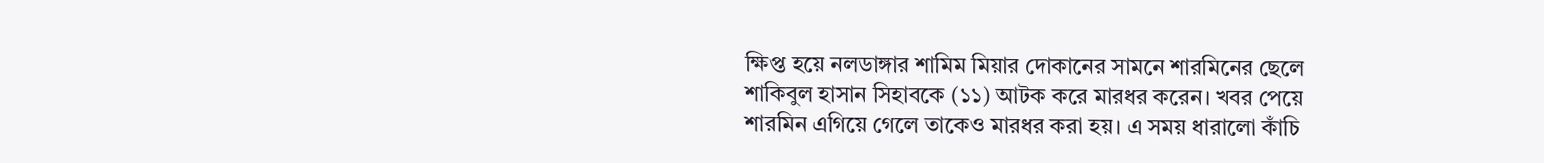ক্ষিপ্ত হয়ে নলডাঙ্গার শামিম মিয়ার দোকানের সামনে শারমিনের ছেলে শাকিবুল হাসান সিহাবকে (১১) আটক করে মারধর করেন। খবর পেয়ে শারমিন এগিয়ে গেলে তাকেও মারধর করা হয়। এ সময় ধারালো কাঁচি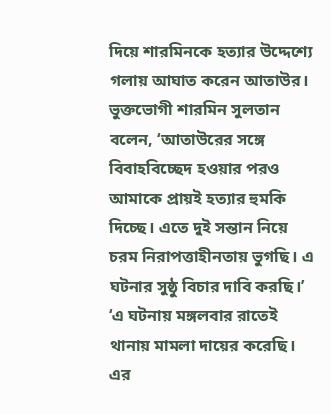দিয়ে শারমিনকে হত্যার উদ্দেশ্যে গলায় আঘাত করেন আতাউর।
ভুক্তভোগী শারমিন সুলতান বলেন, ‘আতাউরের সঙ্গে বিবাহবিচ্ছেদ হওয়ার পরও আমাকে প্রায়ই হত্যার হুমকি দিচ্ছে। এতে দুই সন্তান নিয়ে চরম নিরাপত্তাহীনতায় ভুগছি। এ ঘটনার সুষ্ঠু বিচার দাবি করছি।’
‘এ ঘটনায় মঙ্গলবার রাতেই থানায় মামলা দায়ের করেছি। এর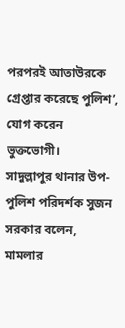পরপরই আতাউরকে গ্রেপ্তার করেছে পুলিশ’, যোগ করেন ভুক্তভোগী।
সাদুল্লাপুর থানার উপ-পুলিশ পরিদর্শক সুজন সরকার বলেন, মামলার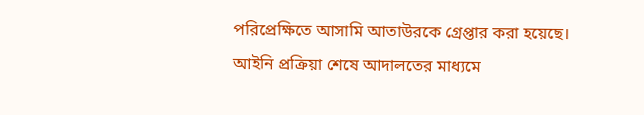পরিপ্রেক্ষিতে আসামি আতাউরকে গ্রেপ্তার করা হয়েছে। আইনি প্রক্রিয়া শেষে আদালতের মাধ্যমে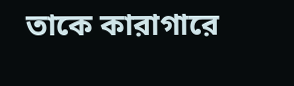তাকে কারাগারে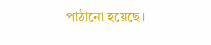পাঠানো হয়েছে।